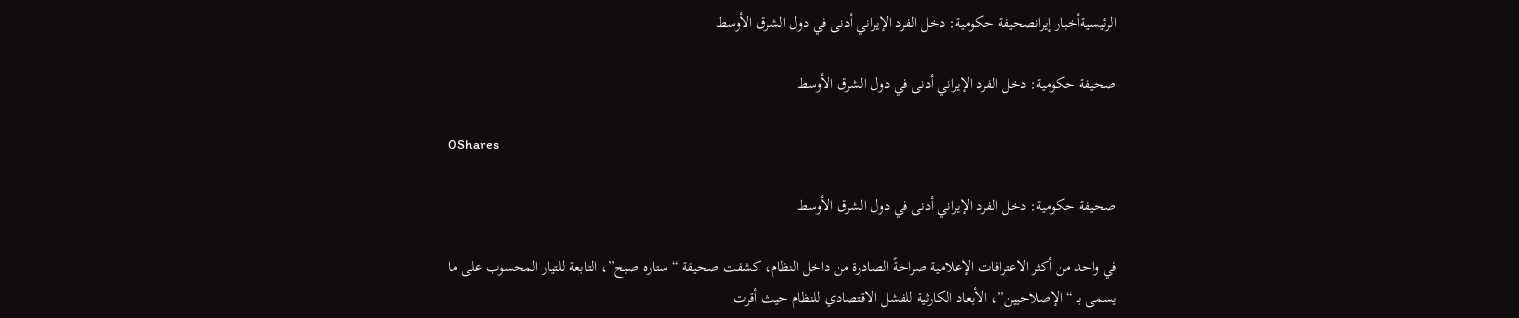الرئيسيةأخبار إيرانصحیفة حکومیة: دخل الفرد الإيراني أدنى في دول الشرق الأوسط

صحیفة حکومیة: دخل الفرد الإيراني أدنى في دول الشرق الأوسط

0Shares

صحیفة حکومیة: دخل الفرد الإيراني أدنى في دول الشرق الأوسط

في واحد من أكثر الاعترافات الإعلامية صراحةً الصادرة من داخل النظام، كشفت صحيفة “ستاره صبح”، التابعة للتيار المحسوب على ما يسمى بـ “الإصلاحيين”، الأبعاد الكارثية للفشل الاقتصادي للنظام حیث أقرت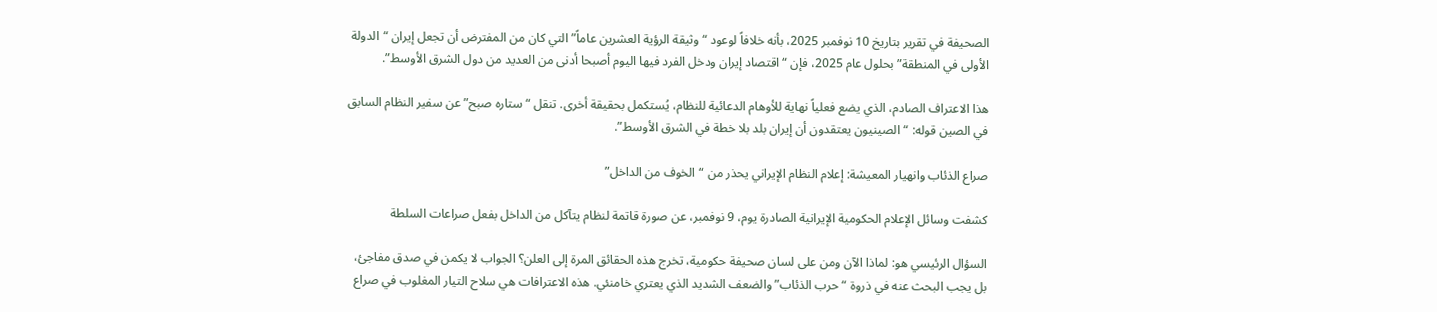الصحيفة في تقرير بتاريخ 10 نوفمبر 2025، بأنه خلافاً لوعود “وثيقة الرؤية العشرين عاماً” التي كان من المفترض أن تجعل إيران “الدولة الأولى في المنطقة” بحلول عام 2025، فإن “اقتصاد إيران ودخل الفرد فيها اليوم أصبحا أدنى من العديد من دول الشرق الأوسط”.

هذا الاعتراف الصادم، الذي يضع فعلياً نهاية للأوهام الدعائية للنظام، يُستكمل بحقيقة أخرى. تنقل “ستاره صبح” عن سفير النظام السابق في الصين قوله: “الصينيون يعتقدون أن إيران بلد بلا خطة في الشرق الأوسط”.

صراع الذئاب وانهيار المعيشة: إعلام النظام الإيراني يحذر من “الخوف من الداخل”

كشفت وسائل الإعلام الحكومية الإيرانية الصادرة يوم، 9 نوفمبر، عن صورة قاتمة لنظام يتآكل من الداخل بفعل صراعات السلطة

السؤال الرئيسي هو: لماذا الآن ومن على لسان صحيفة حكومية، تخرج هذه الحقائق المرة إلى العلن؟ الجواب لا يكمن في صدق مفاجئ، بل يجب البحث عنه في ذروة “حرب الذئاب” والضعف الشديد الذي يعتري خامنئي. هذه الاعترافات هي سلاح التیار المغلوب في صراع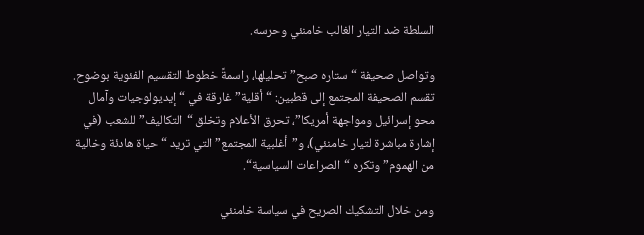السلطة ضد التیار الغالب خامنئي وحرسه.

وتواصل صحيفة “ستاره صبح” تحليلها، راسمةً خطوط التقسيم الفئوية بوضوح. تقسم الصحيفة المجتمع إلى قطبين: “أقلية” غارقة في “إيديولوجيات وآمال محو إسرائيل ومواجهة أمريكا”، تحرق الأعلام وتخلق “التكاليف” للشعب (في إشارة مباشرة لتیار خامنئي)، و”أغلبية المجتمع” التي تريد “حياة هادئة وخالية من الهموم” وتكره “الصراعات السياسية“.

ومن خلال التشكيك الصريح في سياسة خامنئي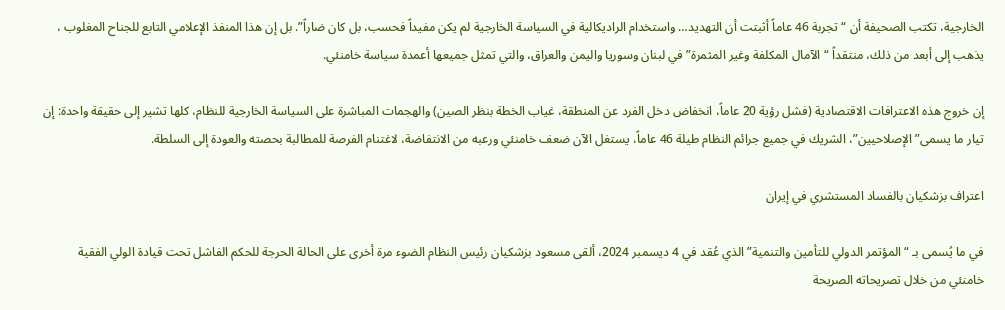الخارجية، تكتب الصحيفة أن “تجربة 46 عاماً أثبتت أن التهديد… واستخدام الراديكالية في السياسة الخارجية لم يكن مفيداً فحسب، بل كان ضاراً”. بل إن هذا المنفذ الإعلامي التابع للجناح المغلوب ، يذهب إلى أبعد من ذلك، منتقداً “الآمال المكلفة وغير المثمرة” في لبنان وسوريا واليمن والعراق، والتي تمثل جميعها أعمدة سياسة خامنئي.

إن خروج هذه الاعترافات الاقتصادية (فشل رؤية 20 عاماً، انخفاض دخل الفرد عن المنطقة، غياب الخطة بنظر الصين) والهجمات المباشرة على السياسة الخارجية للنظام، كلها تشير إلى حقيقة واحدة: إن تیار ما یسمی”الإصلاحيين”، الشريك في جميع جرائم النظام طيلة 46 عاماً، یستغل الآن ضعف خامنئي ورعبه من الانتفاضة، لاغتنام الفرصة للمطالبة بحصته والعودة إلى السلطة.

اعتراف بزشكيان بالفساد المستشري في إيران

في ما يُسمى بـ “المؤتمر الدولي للتأمين والتنمية” الذي عُقد في 4 ديسمبر 2024، ألقى مسعود بزشكيان رئيس النظام الضوء مرة أخرى على الحالة الحرجة للحكم الفاشل تحت قيادة الولي الفقیة خامنئي من خلال تصريحاته الصريحة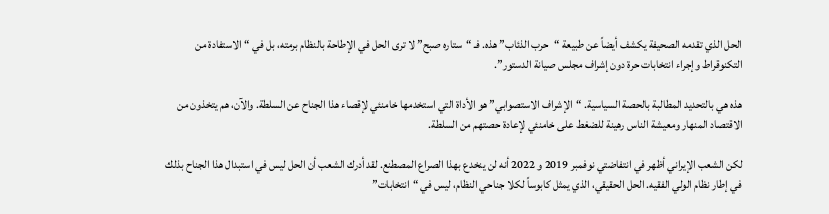الحل الذي تقدمه الصحيفة يكشف أيضاً عن طبيعة “حرب الذئاب” هذه. فـ “ستاره صبح” لا ترى الحل في الإطاحة بالنظام برمته، بل في “الاستفادة من التكنوقراط وإجراء انتخابات حرة دون إشراف مجلس صيانة الدستور”.

هذه هي بالتحديد المطالبة بالحصة السياسية. “الإشراف الاستصوابي” هو الأداة التي استخدمها خامنئي لإقصاء هذا الجناح عن السلطة. والآن، هم يتخذون من الاقتصاد المنهار ومعيشة الناس رهينة للضغط على خامنئي لإعادة حصتهم من السلطة.

لكن الشعب الإيراني أظهر في انتفاضتي نوفمبر 2019 و 2022 أنه لن ينخدع بهذا الصراع المصطنع. لقد أدرك الشعب أن الحل ليس في استبدال هذا الجناح بذلك في إطار نظام الولي الفقيه. الحل الحقيقي، الذي يمثل كابوساً لكلا جناحي النظام، ليس في “انتخابات”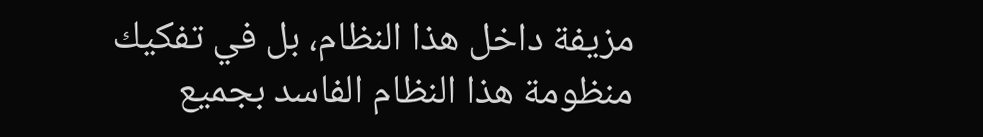مزيفة داخل هذا النظام، بل في تفكيك منظومة هذا النظام الفاسد بجميع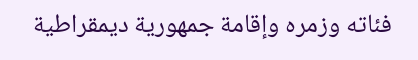فئاته وزمره وإقامة جمهورية ديمقراطية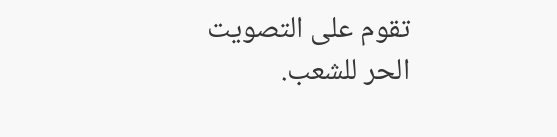تقوم على التصويت الحر للشعب.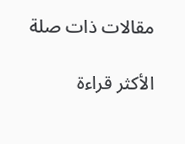مقالات ذات صلة

الأكثر قراءة